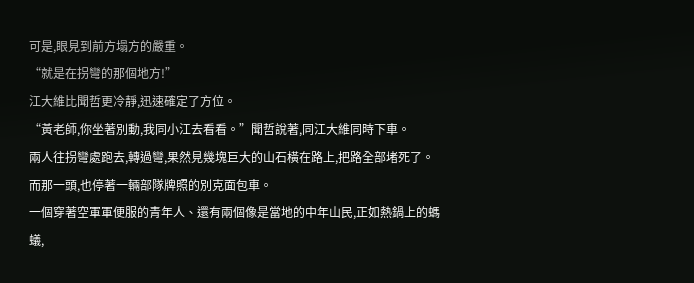可是,眼見到前方塌方的嚴重。
“就是在拐彎的那個地方!”
江大維比聞哲更冷靜,迅速確定了方位。
“黃老師,你坐著別動,我同小江去看看。”聞哲說著,同江大維同時下車。
兩人往拐彎處跑去,轉過彎,果然見幾塊巨大的山石橫在路上,把路全部堵死了。
而那一頭,也停著一輛部隊牌照的別克面包車。
一個穿著空軍軍便服的青年人、還有兩個像是當地的中年山民,正如熱鍋上的螞蟻,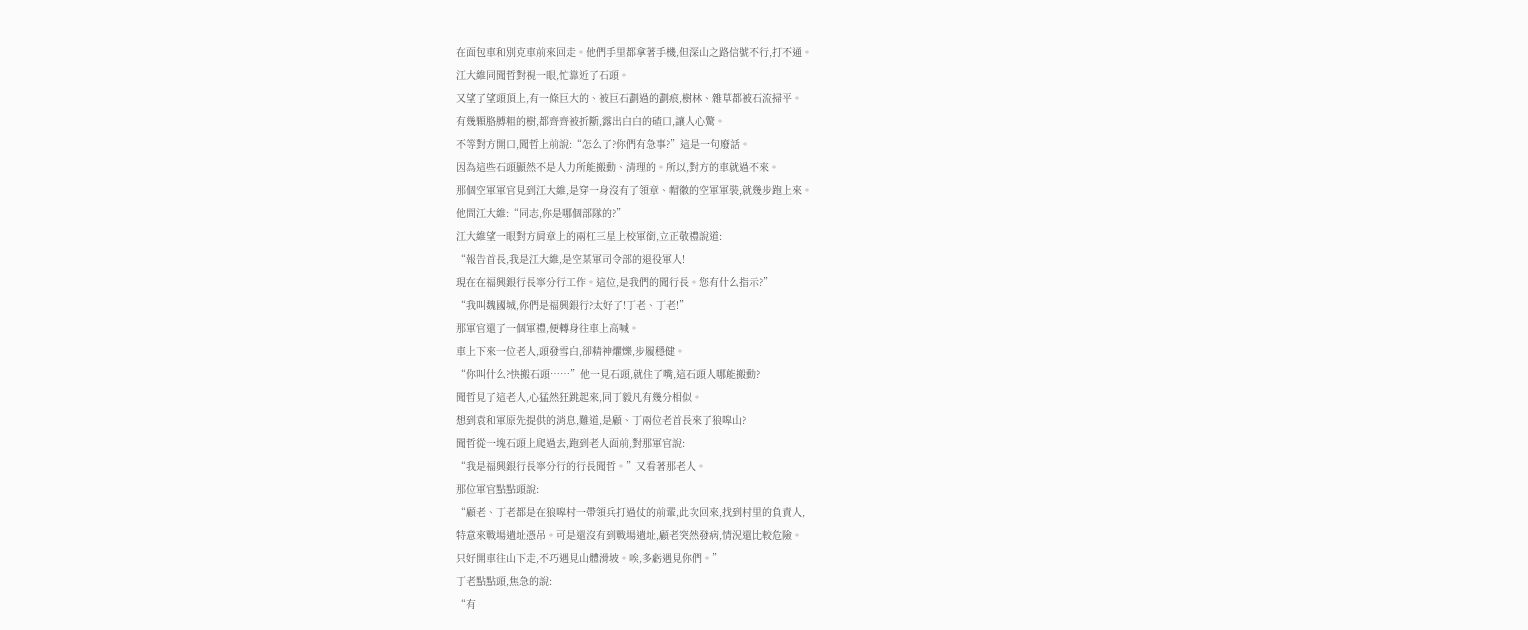在面包車和別克車前來回走。他們手里都拿著手機,但深山之路信號不行,打不通。
江大維同聞哲對視一眼,忙靠近了石頭。
又望了望頭頂上,有一條巨大的、被巨石劃過的劃痕,樹林、雜草都被石流掃平。
有幾顆胳膊粗的樹,都齊齊被折斷,露出白白的碴口,讓人心驚。
不等對方開口,聞哲上前說:“怎么了?你們有急事?”這是一句廢話。
因為這些石頭顯然不是人力所能搬動、清理的。所以,對方的車就過不來。
那個空軍軍官見到江大維,是穿一身沒有了領章、帽徽的空軍軍裝,就幾步跑上來。
他問江大維:“同志,你是哪個部隊的?”
江大維望一眼對方肩章上的兩杠三星上校軍銜,立正敬禮說道:
“報告首長,我是江大維,是空某軍司令部的退役軍人!
現在在福興銀行長寧分行工作。這位,是我們的聞行長。您有什么指示?”
“我叫魏國城,你們是福興銀行?太好了!丁老、丁老!”
那軍官還了一個軍禮,便轉身往車上高喊。
車上下來一位老人,頭發雪白,卻精神爠爍,步履穩健。
“你叫什么?快搬石頭……”他一見石頭,就住了嘴,這石頭人哪能搬動?
聞哲見了這老人,心猛然狂跳起來,同丁毅凡有幾分相似。
想到袁和軍原先提供的消息,難道,是顧、丁兩位老首長來了狼嗥山?
聞哲從一塊石頭上爬過去,跑到老人面前,對那軍官說:
“我是福興銀行長寧分行的行長聞哲。”又看著那老人。
那位軍官點點頭說:
“顧老、丁老都是在狼嗥村一帶領兵打過仗的前輩,此次回來,找到村里的負責人,
特意來戰場遺址憑吊。可是還沒有到戰場遺址,顧老突然發病,情況還比較危險。
只好開車往山下走,不巧遇見山體滑坡。唉,多虧遇見你們。”
丁老點點頭,焦急的說:
“有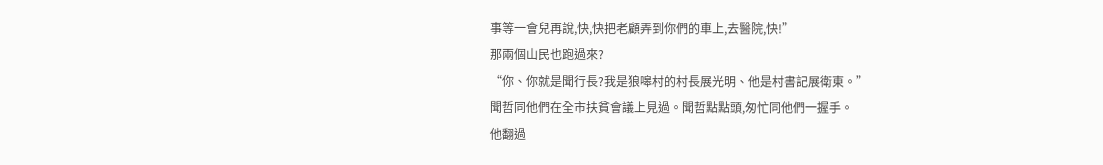事等一會兒再說,快,快把老顧弄到你們的車上,去醫院,快!”
那兩個山民也跑過來?
“你、你就是聞行長?我是狼嗥村的村長展光明、他是村書記展衛東。”
聞哲同他們在全市扶貧會議上見過。聞哲點點頭,匆忙同他們一握手。
他翻過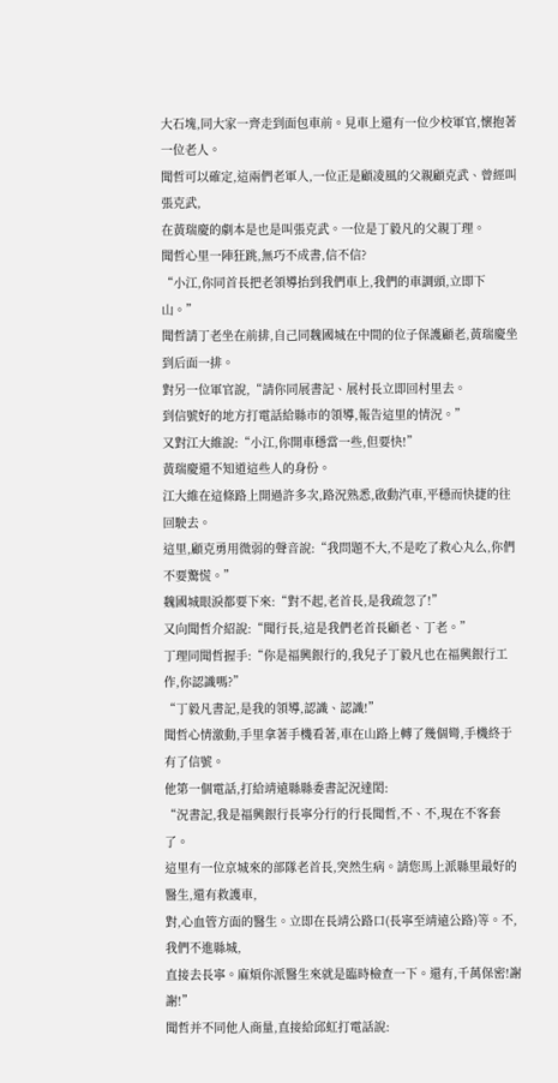大石塊,同大家一齊走到面包車前。見車上還有一位少校軍官,懷抱著一位老人。
聞哲可以確定,這兩們老軍人,一位正是顧凌風的父親顧克武、曾經叫張克武,
在黃瑞慶的劇本是也是叫張克武。一位是丁毅凡的父親丁理。
聞哲心里一陣狂跳,無巧不成書,信不信?
“小江,你同首長把老領導抬到我們車上,我們的車調頭,立即下山。”
聞哲請丁老坐在前排,自己同魏國城在中間的位子保護顧老,黃瑞慶坐到后面一排。
對另一位軍官說,“請你同展書記、展村長立即回村里去。
到信號好的地方打電話給縣市的領導,報告這里的情況。”
又對江大維說:“小江,你開車穩當一些,但要快!”
黃瑞慶還不知道這些人的身份。
江大維在這條路上開過許多次,路況熟悉,啟動汽車,平穩而快捷的往回駛去。
這里,顧克勇用微弱的聲音說:“我問題不大,不是吃了救心丸么,你們不要驚慌。”
魏國城眼淚都要下來:“對不起,老首長,是我疏忽了!”
又向聞哲介紹說:“聞行長,這是我們老首長顧老、丁老。”
丁理同聞哲握手:“你是福興銀行的,我兒子丁毅凡也在福興銀行工作,你認識嗎?”
“丁毅凡書記,是我的領導,認識、認識!”
聞哲心情激動,手里拿著手機看著,車在山路上轉了幾個彎,手機終于有了信號。
他第一個電話,打給靖遠縣縣委書記況達閎:
“況書記,我是福興銀行長寧分行的行長聞哲,不、不,現在不客套了。
這里有一位京城來的部隊老首長,突然生病。請您馬上派縣里最好的醫生,還有救護車,
對,心血管方面的醫生。立即在長靖公路口(長寧至靖遠公路)等。不,我們不進縣城,
直接去長寧。麻煩你派醫生來就是臨時檢查一下。還有,千萬保密!謝謝!”
聞哲并不同他人商量,直接給邱虹打電話說: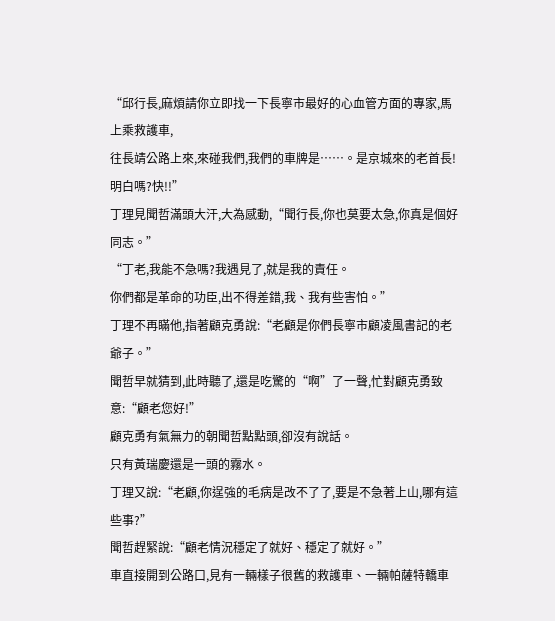“邱行長,麻煩請你立即找一下長寧市最好的心血管方面的專家,馬上乘救護車,
往長靖公路上來,來碰我們,我們的車牌是……。是京城來的老首長!明白嗎?快!!”
丁理見聞哲滿頭大汗,大為感動,“聞行長,你也莫要太急,你真是個好同志。”
“丁老,我能不急嗎?我遇見了,就是我的責任。
你們都是革命的功臣,出不得差錯,我、我有些害怕。”
丁理不再瞞他,指著顧克勇說:“老顧是你們長寧市顧凌風書記的老爺子。”
聞哲早就猜到,此時聽了,還是吃驚的“啊”了一聲,忙對顧克勇致意:“顧老您好!”
顧克勇有氣無力的朝聞哲點點頭,卻沒有說話。
只有黃瑞慶還是一頭的霧水。
丁理又說:“老顧,你逞強的毛病是改不了了,要是不急著上山,哪有這些事?”
聞哲趕緊說:“顧老情況穩定了就好、穩定了就好。”
車直接開到公路口,見有一輛樣子很舊的救護車、一輛帕薩特轎車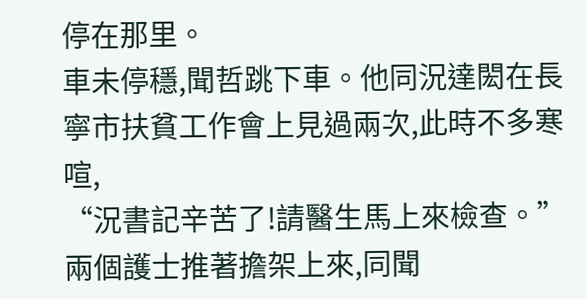停在那里。
車未停穩,聞哲跳下車。他同況達閎在長寧市扶貧工作會上見過兩次,此時不多寒喧,
“況書記辛苦了!請醫生馬上來檢查。”
兩個護士推著擔架上來,同聞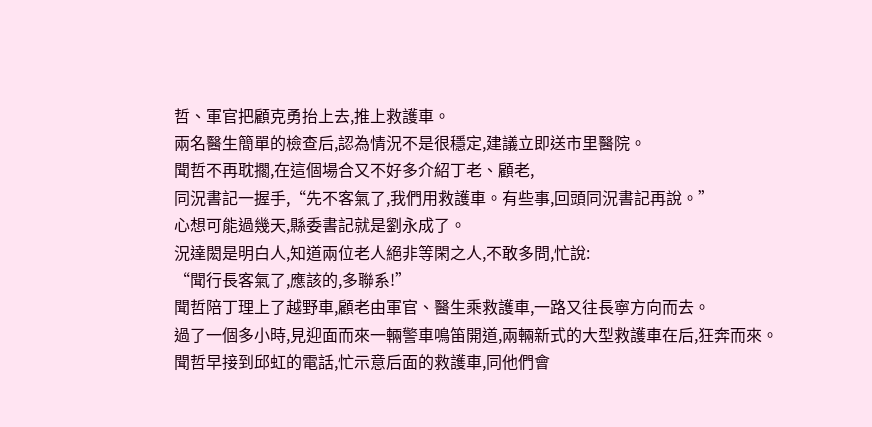哲、軍官把顧克勇抬上去,推上救護車。
兩名醫生簡單的檢查后,認為情況不是很穩定,建議立即送市里醫院。
聞哲不再耽擱,在這個場合又不好多介紹丁老、顧老,
同況書記一握手,“先不客氣了,我們用救護車。有些事,回頭同況書記再說。”
心想可能過幾天,縣委書記就是劉永成了。
況達閎是明白人,知道兩位老人絕非等閑之人,不敢多問,忙說:
“聞行長客氣了,應該的,多聯系!”
聞哲陪丁理上了越野車,顧老由軍官、醫生乘救護車,一路又往長寧方向而去。
過了一個多小時,見迎面而來一輛警車鳴笛開道,兩輛新式的大型救護車在后,狂奔而來。
聞哲早接到邱虹的電話,忙示意后面的救護車,同他們會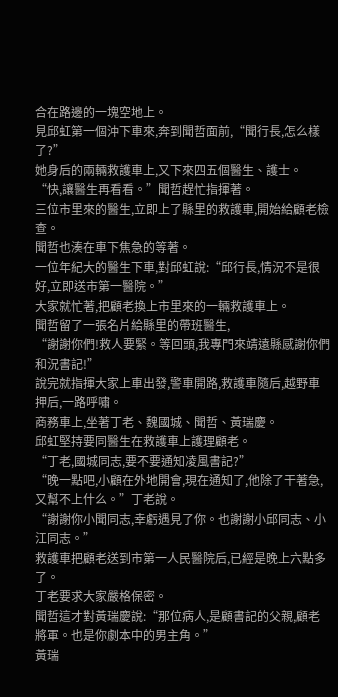合在路邊的一塊空地上。
見邱虹第一個沖下車來,奔到聞哲面前,“聞行長,怎么樣了?”
她身后的兩輛救護車上,又下來四五個醫生、護士。
“快,讓醫生再看看。”聞哲趕忙指揮著。
三位市里來的醫生,立即上了縣里的救護車,開始給顧老檢查。
聞哲也湊在車下焦急的等著。
一位年紀大的醫生下車,對邱虹說:“邱行長,情況不是很好,立即送市第一醫院。”
大家就忙著,把顧老換上市里來的一輛救護車上。
聞哲留了一張名片給縣里的帶班醫生,
“謝謝你們!救人要緊。等回頭,我專門來靖遠縣感謝你們和況書記!”
說完就指揮大家上車出發,警車開路,救護車隨后,越野車押后,一路呼嘯。
商務車上,坐著丁老、魏國城、聞哲、黃瑞慶。
邱虹堅持要同醫生在救護車上護理顧老。
“丁老,國城同志,要不要通知凌風書記?”
“晚一點吧,小顧在外地開會,現在通知了,他除了干著急,又幫不上什么。”丁老說。
“謝謝你小聞同志,幸虧遇見了你。也謝謝小邱同志、小江同志。”
救護車把顧老送到市第一人民醫院后,已經是晚上六點多了。
丁老要求大家嚴格保密。
聞哲這才對黃瑞慶說:“那位病人,是顧書記的父親,顧老將軍。也是你劇本中的男主角。”
黃瑞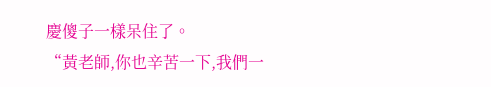慶傻子一樣呆住了。
“黃老師,你也辛苦一下,我們一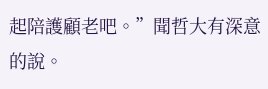起陪護顧老吧。”聞哲大有深意的說。